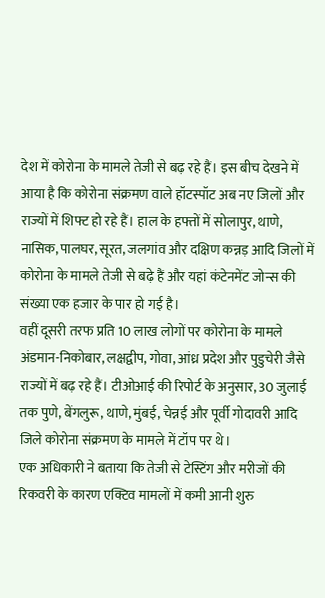देश में कोरोना के मामले तेजी से बढ़ रहे हैं। इस बीच देखने में आया है कि कोरोना संक्रमण वाले हॉटस्पॉट अब नए जिलों और राज्यों में शिफ्ट हो रहे हैं। हाल के हफ्तों में सोलापुर, थाणे, नासिक, पालघर, सूरत, जलगांव और दक्षिण कन्नड़ आदि जिलों में कोरोना के मामले तेजी से बढ़े हैं और यहां कंटेनमेंट जोन्स की संख्या एक हजार के पार हो गई है।
वहीं दूसरी तरफ प्रति 10 लाख लोगों पर कोरोना के मामले अंडमान-निकोबार, लक्षद्वीप, गोवा, आंध्र प्रदेश और पुडुचेरी जैसे राज्यों में बढ़ रहे हैं। टीओआई की रिपोर्ट के अनुसार, 30 जुलाई तक पुणे, बेंगलुरू, थाणे, मुंबई, चेन्नई और पूर्वी गोदावरी आदि जिले कोरोना संक्रमण के मामले में टॉप पर थे।
एक अधिकारी ने बताया कि तेजी से टेस्टिंग और मरीजों की रिकवरी के कारण एक्टिव मामलों में कमी आनी शुरु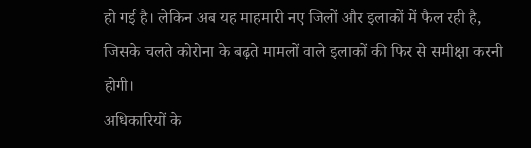हो गई है। लेकिन अब यह माहमारी नए जिलों और इलाकों में फैल रही है, जिसके चलते कोरोना के बढ़ते मामलों वाले इलाकों की फिर से समीक्षा करनी होगी।
अधिकारियों के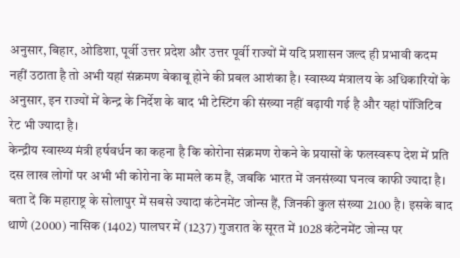अनुसार, बिहार, ओडिशा, पूर्वी उत्तर प्रदेश और उत्तर पूर्वी राज्यों में यदि प्रशासन जल्द ही प्रभावी कदम नहीं उठाता है तो अभी यहां संक्रमण बेकाबू होने की प्रबल आशंका है। स्वास्थ्य मंत्रालय के अधिकारियों के अनुसार, इन राज्यों में केन्द्र के निर्देश के बाद भी टेस्टिंग की संख्या नहीं बढ़ायी गई है और यहां पॉजिटिव रेट भी ज्यादा है।
केन्द्रीय स्वास्थ्य मंत्री हर्षवर्धन का कहना है कि कोरोना संक्रमण रोकने के प्रयासों के फलस्वरूप देश में प्रति दस लाख लोगों पर अभी भी कोरोना के मामले कम हैं, जबकि भारत में जनसंख्या घनत्व काफी ज्यादा है। बता दें कि महाराष्ट्र के सोलापुर में सबसे ज्यादा कंटेनमेंट जोन्स हैं, जिनकी कुल संख्या 2100 है। इसके बाद थाणे (2000) नासिक (1402) पालघर में (1237) गुजरात के सूरत में 1028 कंटेनमेंट जोन्स पर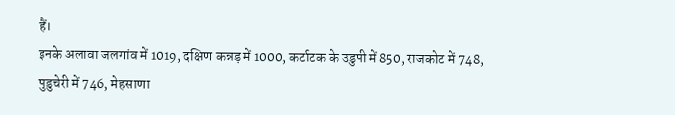हैं।
इनके अलावा जलगांव में 1019, दक्षिण कन्नड़ में 1000, कर्टाटक के उडुपी में 850, राजकोट में 748, पुडुचेरी में 746, मेहसाणा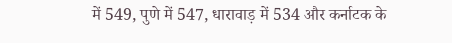में 549, पुणे में 547, धारावाड़ में 534 और कर्नाटक के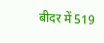बीदर में 519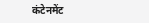कंटेनमेंट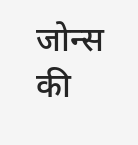जोन्स की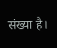संख्या है।